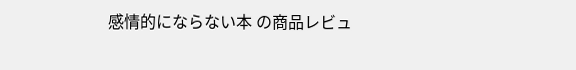感情的にならない本 の商品レビュ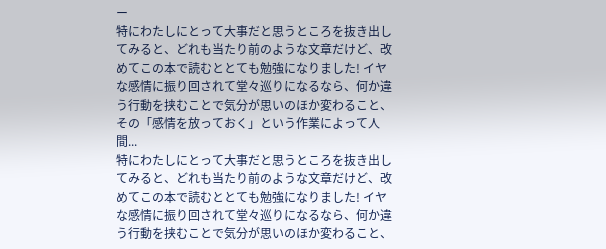ー
特にわたしにとって大事だと思うところを抜き出してみると、どれも当たり前のような文章だけど、改めてこの本で読むととても勉強になりました! イヤな感情に振り回されて堂々巡りになるなら、何か違う行動を挟むことで気分が思いのほか変わること、その「感情を放っておく」という作業によって人間...
特にわたしにとって大事だと思うところを抜き出してみると、どれも当たり前のような文章だけど、改めてこの本で読むととても勉強になりました! イヤな感情に振り回されて堂々巡りになるなら、何か違う行動を挟むことで気分が思いのほか変わること、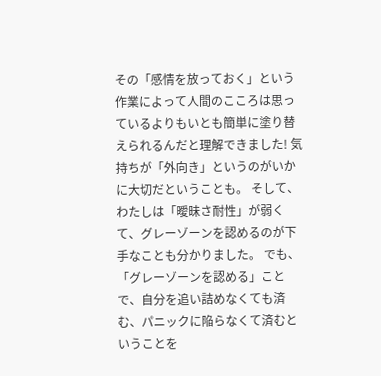その「感情を放っておく」という作業によって人間のこころは思っているよりもいとも簡単に塗り替えられるんだと理解できました! 気持ちが「外向き」というのがいかに大切だということも。 そして、わたしは「曖昧さ耐性」が弱くて、グレーゾーンを認めるのが下手なことも分かりました。 でも、「グレーゾーンを認める」ことで、自分を追い詰めなくても済む、パニックに陥らなくて済むということを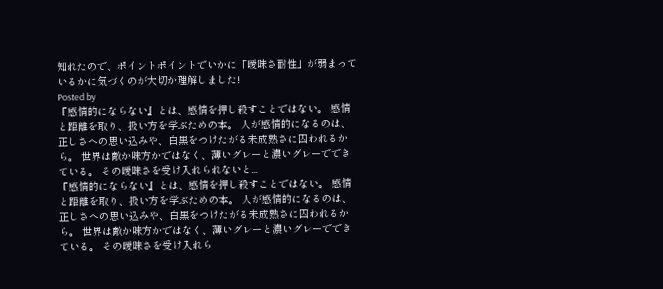知れたので、ポイントポイントでいかに「曖昧さ耐性」が弱まっているかに気づくのが大切か理解しました!
Posted by
『感情的にならない』とは、感情を押し殺すことではない。 感情と距離を取り、扱い方を学ぶための本。 人が感情的になるのは、正しさへの思い込みや、白黒をつけたがる未成熟さに囚われるから。 世界は敵か味方かではなく、薄いグレーと濃いグレーでできている。 その曖昧さを受け入れられないと...
『感情的にならない』とは、感情を押し殺すことではない。 感情と距離を取り、扱い方を学ぶための本。 人が感情的になるのは、正しさへの思い込みや、白黒をつけたがる未成熟さに囚われるから。 世界は敵か味方かではなく、薄いグレーと濃いグレーでできている。 その曖昧さを受け入れら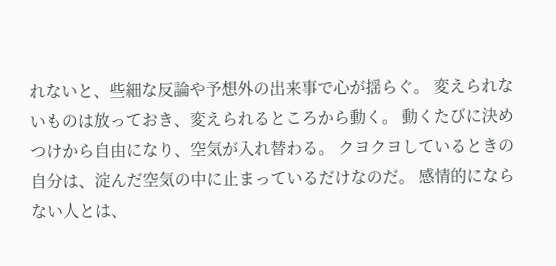れないと、些細な反論や予想外の出来事で心が揺らぐ。 変えられないものは放っておき、変えられるところから動く。 動くたびに決めつけから自由になり、空気が入れ替わる。 クヨクヨしているときの自分は、淀んだ空気の中に止まっているだけなのだ。 感情的にならない人とは、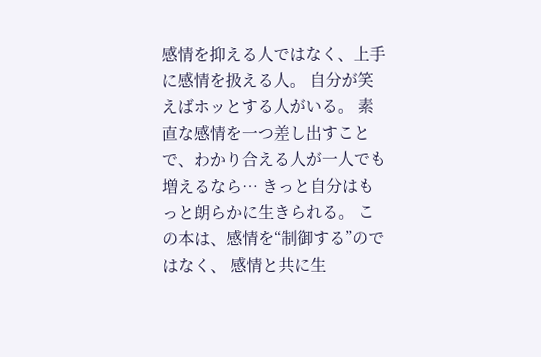感情を抑える人ではなく、上手に感情を扱える人。 自分が笑えばホッとする人がいる。 素直な感情を一つ差し出すことで、わかり合える人が一人でも増えるなら… きっと自分はもっと朗らかに生きられる。 この本は、感情を“制御する”のではなく、 感情と共に生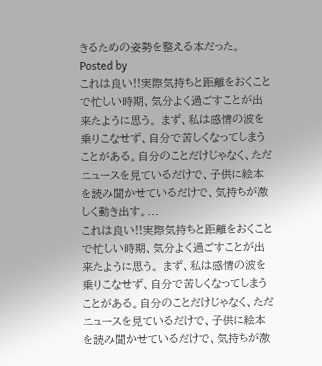きるための姿勢を整える本だった。
Posted by
これは良い!!実際気持ちと距離をおくことで忙しい時期、気分よく過ごすことが出来たように思う。 まず、私は感情の波を乗りこなせず、自分で苦しくなってしまうことがある。自分のことだけじゃなく、ただニュースを見ているだけで、子供に絵本を読み聞かせているだけで、気持ちが激しく動き出す。...
これは良い!!実際気持ちと距離をおくことで忙しい時期、気分よく過ごすことが出来たように思う。 まず、私は感情の波を乗りこなせず、自分で苦しくなってしまうことがある。自分のことだけじゃなく、ただニュースを見ているだけで、子供に絵本を読み聞かせているだけで、気持ちが激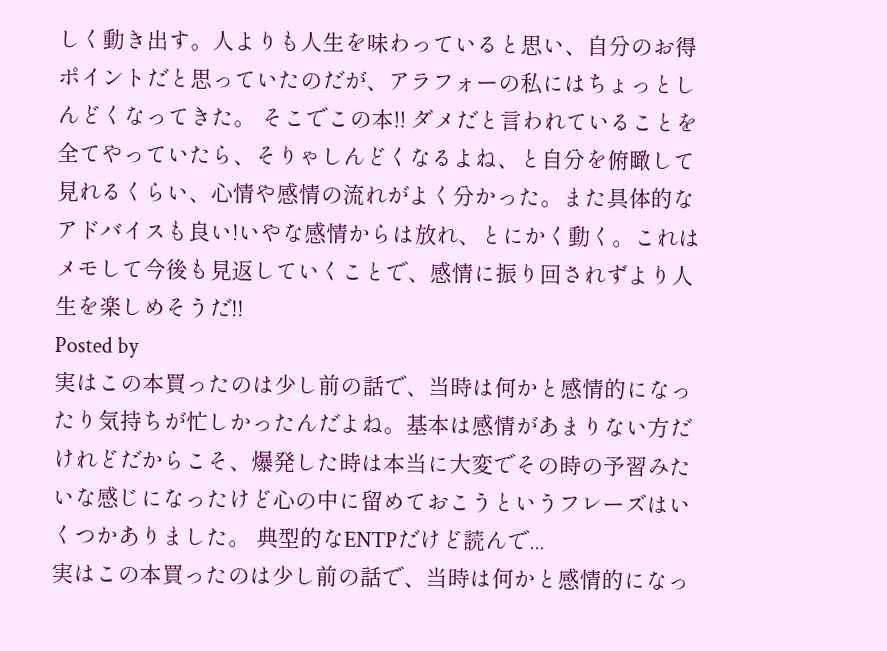しく動き出す。人よりも人生を味わっていると思い、自分のお得ポイントだと思っていたのだが、アラフォーの私にはちょっとしんどくなってきた。 そこでこの本!! ダメだと言われていることを全てやっていたら、そりゃしんどくなるよね、と自分を俯瞰して見れるくらい、心情や感情の流れがよく分かった。また具体的なアドバイスも良い!いやな感情からは放れ、とにかく動く。これはメモして今後も見返していくことで、感情に振り回されずより人生を楽しめそうだ!!
Posted by
実はこの本買ったのは少し前の話で、当時は何かと感情的になったり気持ちが忙しかったんだよね。基本は感情があまりない方だけれどだからこそ、爆発した時は本当に大変でその時の予習みたいな感じになったけど心の中に留めておこうというフレーズはいくつかありました。 典型的なENTPだけど読んで...
実はこの本買ったのは少し前の話で、当時は何かと感情的になっ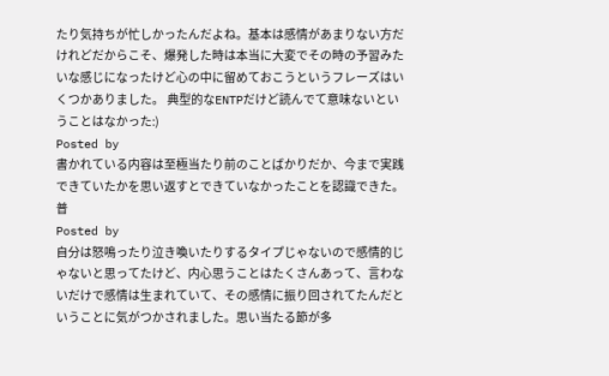たり気持ちが忙しかったんだよね。基本は感情があまりない方だけれどだからこそ、爆発した時は本当に大変でその時の予習みたいな感じになったけど心の中に留めておこうというフレーズはいくつかありました。 典型的なENTPだけど読んでて意味ないということはなかった:)
Posted by
書かれている内容は至極当たり前のことばかりだか、今まで実践できていたかを思い返すとできていなかったことを認識できた。 普
Posted by
自分は怒鳴ったり泣き喚いたりするタイプじゃないので感情的じゃないと思ってたけど、内心思うことはたくさんあって、言わないだけで感情は生まれていて、その感情に振り回されてたんだということに気がつかされました。思い当たる節が多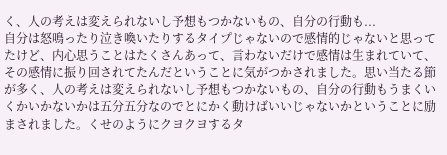く、人の考えは変えられないし予想もつかないもの、自分の行動も...
自分は怒鳴ったり泣き喚いたりするタイプじゃないので感情的じゃないと思ってたけど、内心思うことはたくさんあって、言わないだけで感情は生まれていて、その感情に振り回されてたんだということに気がつかされました。思い当たる節が多く、人の考えは変えられないし予想もつかないもの、自分の行動もうまくいくかいかないかは五分五分なのでとにかく動けばいいじゃないかということに励まされました。くせのようにクヨクヨするタ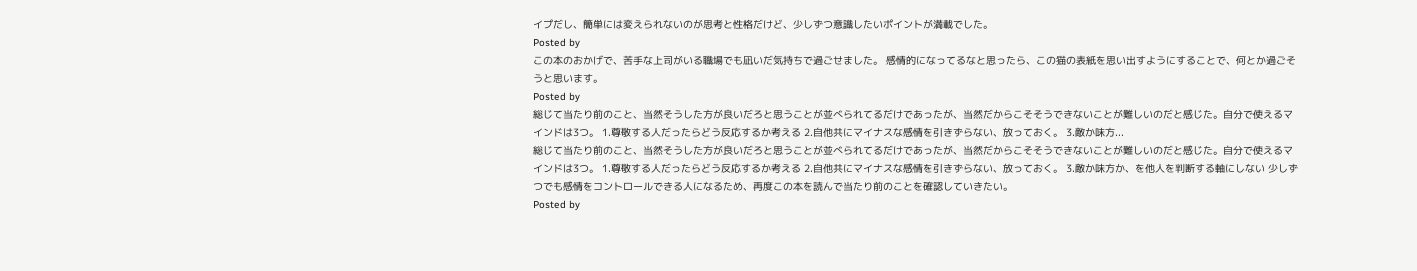イプだし、簡単には変えられないのが思考と性格だけど、少しずつ意識したいポイントが満載でした。
Posted by
この本のおかげで、苦手な上司がいる職場でも凪いだ気持ちで過ごせました。 感情的になってるなと思ったら、この猫の表紙を思い出すようにすることで、何とか過ごそうと思います。
Posted by
総じて当たり前のこと、当然そうした方が良いだろと思うことが並べられてるだけであったが、当然だからこそそうできないことが難しいのだと感じた。自分で使えるマインドは3つ。 1.尊敬する人だったらどう反応するか考える 2.自他共にマイナスな感情を引きずらない、放っておく。 3.敵か味方...
総じて当たり前のこと、当然そうした方が良いだろと思うことが並べられてるだけであったが、当然だからこそそうできないことが難しいのだと感じた。自分で使えるマインドは3つ。 1.尊敬する人だったらどう反応するか考える 2.自他共にマイナスな感情を引きずらない、放っておく。 3.敵か味方か、を他人を判断する軸にしない 少しずつでも感情をコントロールできる人になるため、再度この本を読んで当たり前のことを確認していきたい。
Posted by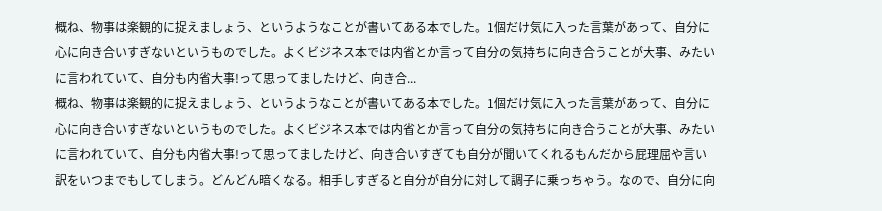概ね、物事は楽観的に捉えましょう、というようなことが書いてある本でした。1個だけ気に入った言葉があって、自分に心に向き合いすぎないというものでした。よくビジネス本では内省とか言って自分の気持ちに向き合うことが大事、みたいに言われていて、自分も内省大事!って思ってましたけど、向き合...
概ね、物事は楽観的に捉えましょう、というようなことが書いてある本でした。1個だけ気に入った言葉があって、自分に心に向き合いすぎないというものでした。よくビジネス本では内省とか言って自分の気持ちに向き合うことが大事、みたいに言われていて、自分も内省大事!って思ってましたけど、向き合いすぎても自分が聞いてくれるもんだから屁理屈や言い訳をいつまでもしてしまう。どんどん暗くなる。相手しすぎると自分が自分に対して調子に乗っちゃう。なので、自分に向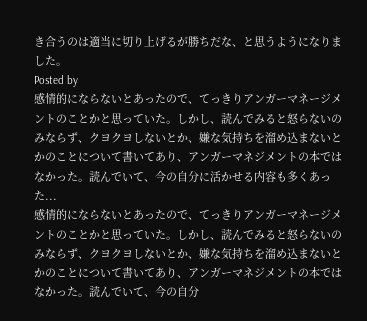き合うのは適当に切り上げるが勝ちだな、と思うようになりました。
Posted by
感情的にならないとあったので、てっきりアンガーマネージメントのことかと思っていた。しかし、読んでみると怒らないのみならず、クヨクヨしないとか、嫌な気持ちを溜め込まないとかのことについて書いてあり、アンガーマネジメントの本ではなかった。読んでいて、今の自分に活かせる内容も多くあった...
感情的にならないとあったので、てっきりアンガーマネージメントのことかと思っていた。しかし、読んでみると怒らないのみならず、クヨクヨしないとか、嫌な気持ちを溜め込まないとかのことについて書いてあり、アンガーマネジメントの本ではなかった。読んでいて、今の自分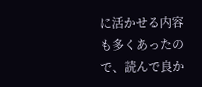に活かせる内容も多くあったので、読んで良か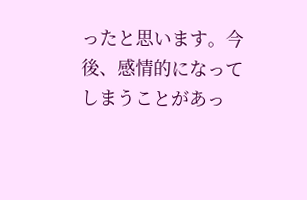ったと思います。今後、感情的になってしまうことがあっ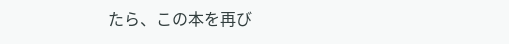たら、この本を再び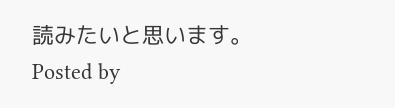読みたいと思います。
Posted by